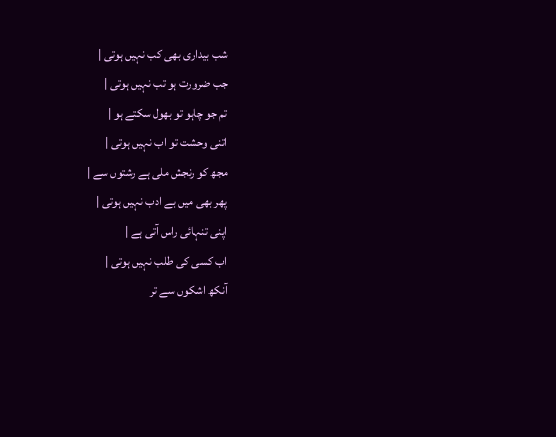شب بیداری بھی کب نہیں ہوتی |
جب ضرورت ہو تب نہیں ہوتی |
تم جو چاہو تو بھول سکتے ہو |
اتنی وحشت تو اب نہیں ہوتی |
مجھ کو رنجش ملی ہے رشتوں سے |
پھر بھی میں بے ادب نہیں ہوتی |
اپنی تنہائی راس آتی ہے |
اب کسی کی طلب نہیں ہوتی |
آنکھ اشکوں سے تر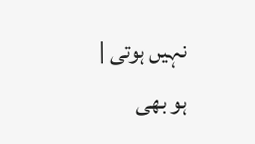نہیں ہوتی |
ہو بھی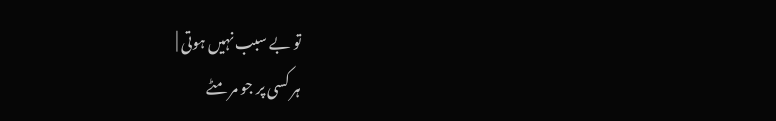تو بے سبب نہیں ہوتی |
ہر کسی پر جو مر مٹے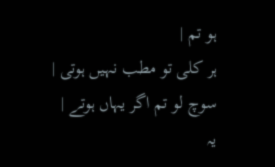ہو تم |
ہر کلی تو مطب نہیں ہوتی |
سوچ لو تم اگر یہاں ہوتے |
یہ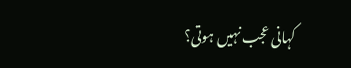کہانی عجب نہیں ہوتی؟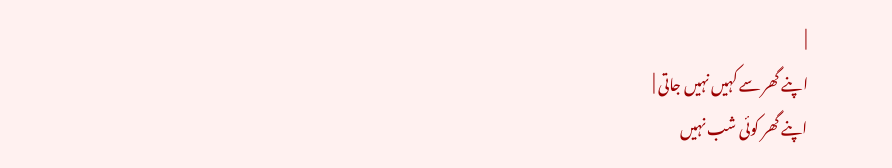|
اپنے گھر سے کہیں نہیں جاتی |
اپنے گھر کوئی شب نہیں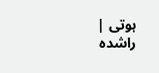ہوتی |
راشدہ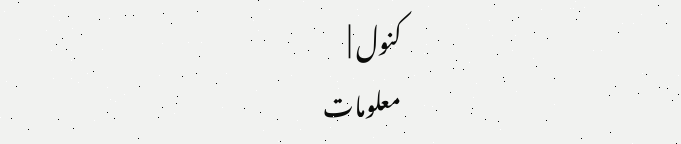کنول |
معلومات